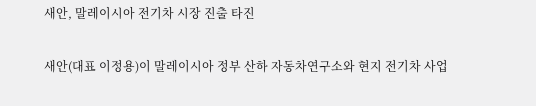새안, 말레이시아 전기차 시장 진출 타진

새안(대표 이정용)이 말레이시아 정부 산하 자동차연구소와 현지 전기차 사업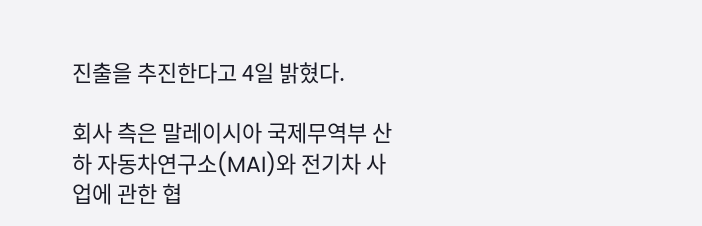진출을 추진한다고 4일 밝혔다.

회사 측은 말레이시아 국제무역부 산하 자동차연구소(MAI)와 전기차 사업에 관한 협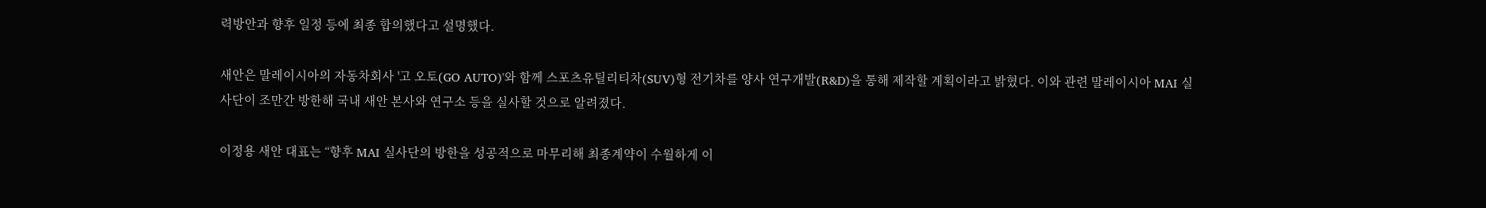력방안과 향후 일정 등에 최종 합의했다고 설명했다.

새안은 말레이시아의 자동차회사 '고 오토(GO AUTO)'와 함께 스포츠유틸리티차(SUV)형 전기차를 양사 연구개발(R&D)을 통해 제작할 계획이라고 밝혔다. 이와 관련 말레이시아 MAI 실사단이 조만간 방한해 국내 새안 본사와 연구소 등을 실사할 것으로 알려졌다.

이정용 새안 대표는 “향후 MAI 실사단의 방한을 성공적으로 마무리해 최종계약이 수월하게 이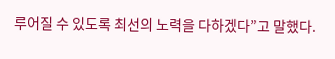루어질 수 있도록 최선의 노력을 다하겠다”고 말했다.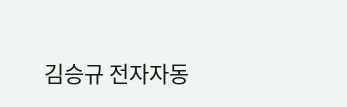김승규 전자자동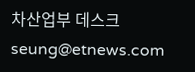차산업부 데스크 seung@etnews.com